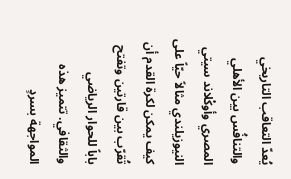يُعدّ التعاقب التاريخي والتنافُس بين الأهلي المصري وأوكْلاند سيتي النيوزيلندي مثالاً حيّاً على كيف يمكن لكرة القدم أن تُقرّب بين قارتين وتفتح باباً للحوار الرياضي والثقافي. تتميز هذه المواجهة بسردٍ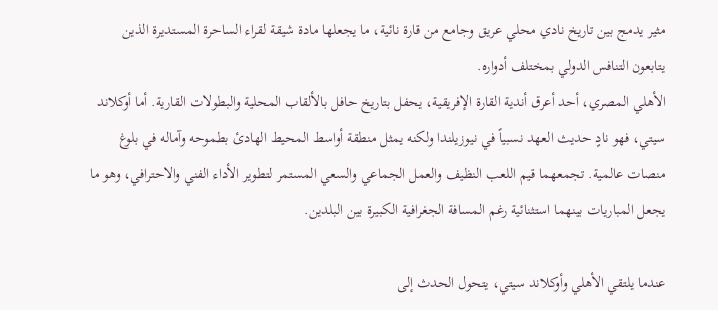مثير يدمج بين تاريخ نادي محلي عريق وجامع من قارة نائية، ما يجعلها مادة شيقة لقراء الساحرة المستديرة الذين يتابعون التنافس الدولي بمختلف أدواره.
الأهلي المصري، أحد أعرق أندية القارة الإفريقية، يحفل بتاريخ حافل بالألقاب المحلية والبطولات القارية. أما أوكلاند سيتي، فهو نادٍ حديث العهد نسبياً في نيوزيلندا ولكنه يمثل منطقة أواسط المحيط الهادئ بطموحه وآماله في بلوغ منصات عالمية. تجمعهما قيم اللعب النظيف والعمل الجماعي والسعي المستمر لتطوير الأداء الفني والاحترافي، وهو ما يجعل المباريات بينهما استثنائية رغم المسافة الجغرافية الكبيرة بين البلدين.

عندما يلتقي الأهلي وأوكلاند سيتي، يتحول الحدث إلى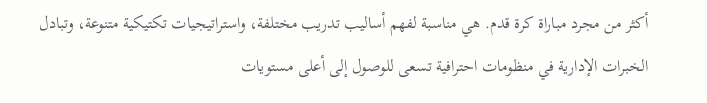أكثر من مجرد مباراة كرة قدم. هي مناسبة لفهم أساليب تدريب مختلفة، واستراتيجيات تكتيكية متنوعة، وتبادل الخبرات الإدارية في منظومات احترافية تسعى للوصول إلى أعلى مستويات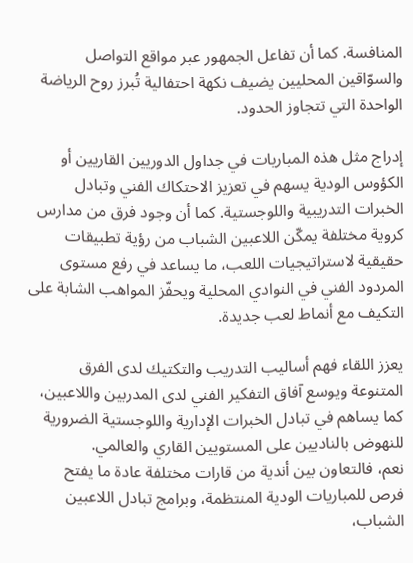المنافسة. كما أن تفاعل الجمهور عبر مواقع التواصل والسوّاقين المحليين يضيف نكهة احتفالية تُبرز روح الرياضة الواحدة التي تتجاوز الحدود.

إدراج مثل هذه المباريات في جداول الدوريين القاريين أو الكؤوس الودية يسهم في تعزيز الاحتكاك الفني وتبادل الخبرات التدريبية واللوجستية. كما أن وجود فرق من مدارس كروية مختلفة يمكّن اللاعبين الشباب من رؤية تطبيقات حقيقية لاستراتيجيات اللعب، ما يساعد في رفع مستوى المردود الفني في النوادي المحلية ويحفّز المواهب الشابة على التكيف مع أنماط لعب جديدة.

يعزز اللقاء فهم أساليب التدريب والتكتيك لدى الفرق المتنوعة ويوسع آفاق التفكير الفني لدى المدربين واللاعبين، كما يساهم في تبادل الخبرات الإدارية واللوجستية الضرورية للنهوض بالناديين على المستويين القاري والعالمي.
نعم، فالتعاون بين أندية من قارات مختلفة عادة ما يفتح فرص للمباريات الودية المنتظمة، وبرامج تبادل اللاعبين الشباب،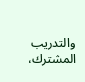والتدريب المشترك،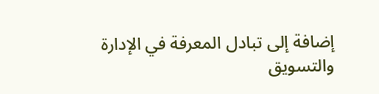إضافة إلى تبادل المعرفة في الإدارة والتسويق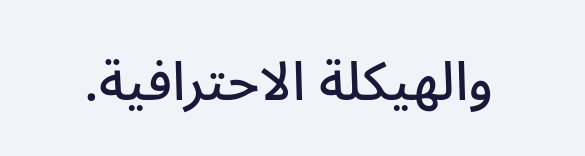والهيكلة الاحترافية.